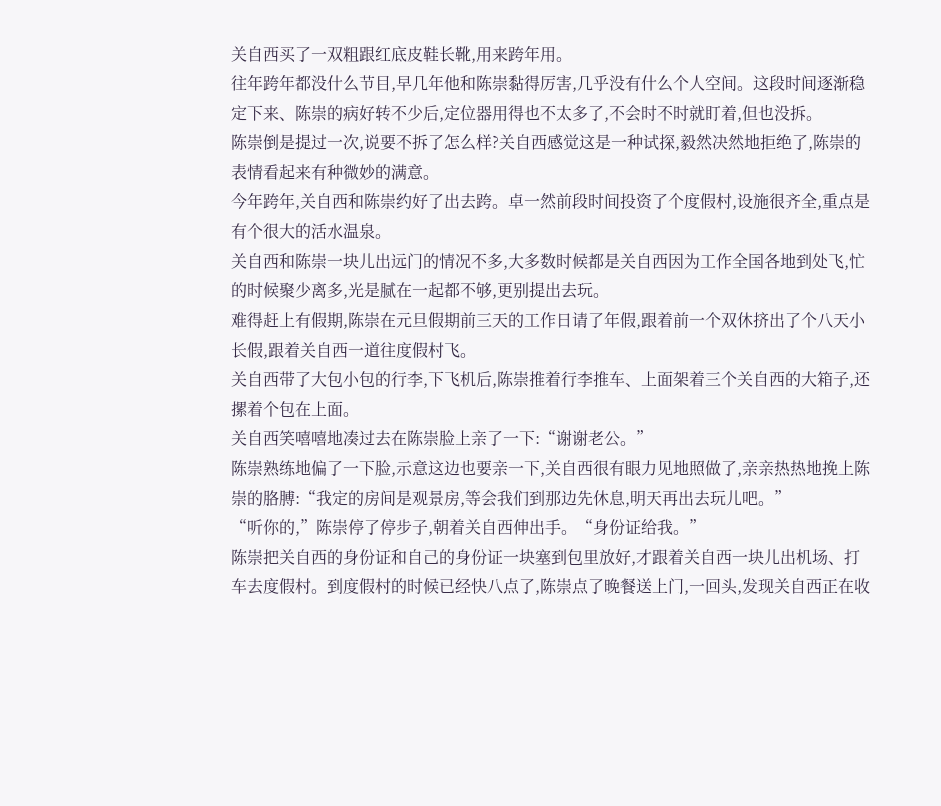关自西买了一双粗跟红底皮鞋长靴,用来跨年用。
往年跨年都没什么节目,早几年他和陈崇黏得厉害,几乎没有什么个人空间。这段时间逐渐稳定下来、陈崇的病好转不少后,定位器用得也不太多了,不会时不时就盯着,但也没拆。
陈崇倒是提过一次,说要不拆了怎么样?关自西感觉这是一种试探,毅然决然地拒绝了,陈崇的表情看起来有种微妙的满意。
今年跨年,关自西和陈崇约好了出去跨。卓一然前段时间投资了个度假村,设施很齐全,重点是有个很大的活水温泉。
关自西和陈崇一块儿出远门的情况不多,大多数时候都是关自西因为工作全国各地到处飞,忙的时候聚少离多,光是腻在一起都不够,更别提出去玩。
难得赶上有假期,陈崇在元旦假期前三天的工作日请了年假,跟着前一个双休挤出了个八天小长假,跟着关自西一道往度假村飞。
关自西带了大包小包的行李,下飞机后,陈崇推着行李推车、上面架着三个关自西的大箱子,还摞着个包在上面。
关自西笑嘻嘻地凑过去在陈崇脸上亲了一下:“谢谢老公。”
陈崇熟练地偏了一下脸,示意这边也要亲一下,关自西很有眼力见地照做了,亲亲热热地挽上陈崇的胳膊:“我定的房间是观景房,等会我们到那边先休息,明天再出去玩儿吧。”
“听你的,”陈崇停了停步子,朝着关自西伸出手。“身份证给我。”
陈崇把关自西的身份证和自己的身份证一块塞到包里放好,才跟着关自西一块儿出机场、打车去度假村。到度假村的时候已经快八点了,陈崇点了晚餐送上门,一回头,发现关自西正在收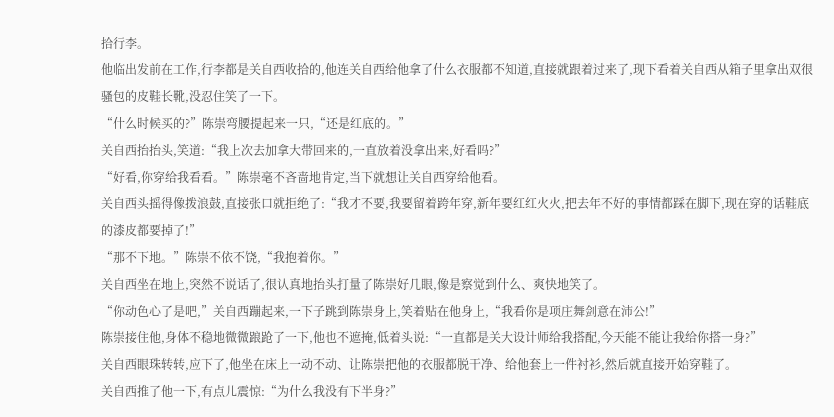拾行李。
他临出发前在工作,行李都是关自西收拾的,他连关自西给他拿了什么衣服都不知道,直接就跟着过来了,现下看着关自西从箱子里拿出双很骚包的皮鞋长靴,没忍住笑了一下。
“什么时候买的?”陈崇弯腰提起来一只,“还是红底的。”
关自西抬抬头,笑道:“我上次去加拿大带回来的,一直放着没拿出来,好看吗?”
“好看,你穿给我看看。”陈崇毫不吝啬地肯定,当下就想让关自西穿给他看。
关自西头摇得像拨浪鼓,直接张口就拒绝了:“我才不要,我要留着跨年穿,新年要红红火火,把去年不好的事情都踩在脚下,现在穿的话鞋底的漆皮都要掉了!”
“那不下地。”陈崇不依不饶,“我抱着你。”
关自西坐在地上,突然不说话了,很认真地抬头打量了陈崇好几眼,像是察觉到什么、爽快地笑了。
“你动色心了是吧,”关自西蹦起来,一下子跳到陈崇身上,笑着贴在他身上,“我看你是项庄舞剑意在沛公!”
陈崇接住他,身体不稳地微微踉跄了一下,他也不遮掩,低着头说:“一直都是关大设计师给我搭配,今天能不能让我给你搭一身?”
关自西眼珠转转,应下了,他坐在床上一动不动、让陈崇把他的衣服都脱干净、给他套上一件衬衫,然后就直接开始穿鞋了。
关自西推了他一下,有点儿震惊:“为什么我没有下半身?”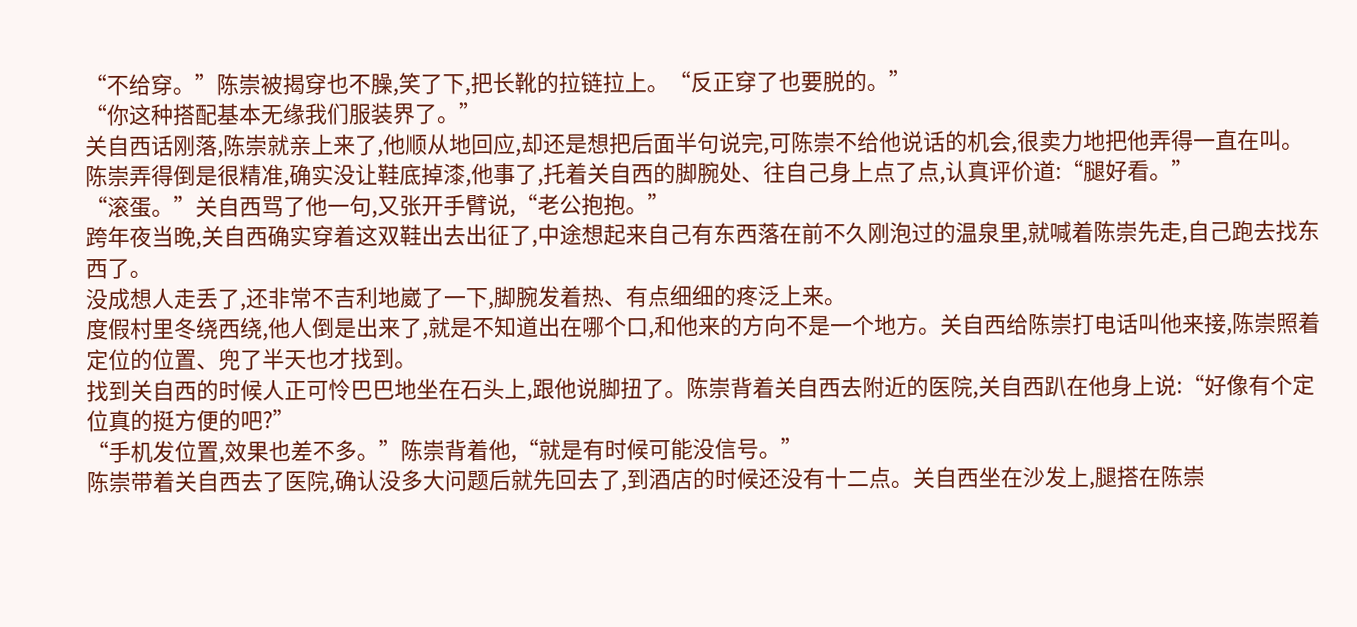“不给穿。”陈崇被揭穿也不臊,笑了下,把长靴的拉链拉上。“反正穿了也要脱的。”
“你这种搭配基本无缘我们服装界了。”
关自西话刚落,陈崇就亲上来了,他顺从地回应,却还是想把后面半句说完,可陈崇不给他说话的机会,很卖力地把他弄得一直在叫。
陈崇弄得倒是很精准,确实没让鞋底掉漆,他事了,托着关自西的脚腕处、往自己身上点了点,认真评价道:“腿好看。”
“滚蛋。”关自西骂了他一句,又张开手臂说,“老公抱抱。”
跨年夜当晚,关自西确实穿着这双鞋出去出征了,中途想起来自己有东西落在前不久刚泡过的温泉里,就喊着陈崇先走,自己跑去找东西了。
没成想人走丢了,还非常不吉利地崴了一下,脚腕发着热、有点细细的疼泛上来。
度假村里冬绕西绕,他人倒是出来了,就是不知道出在哪个口,和他来的方向不是一个地方。关自西给陈崇打电话叫他来接,陈崇照着定位的位置、兜了半天也才找到。
找到关自西的时候人正可怜巴巴地坐在石头上,跟他说脚扭了。陈崇背着关自西去附近的医院,关自西趴在他身上说:“好像有个定位真的挺方便的吧?”
“手机发位置,效果也差不多。”陈崇背着他,“就是有时候可能没信号。”
陈崇带着关自西去了医院,确认没多大问题后就先回去了,到酒店的时候还没有十二点。关自西坐在沙发上,腿搭在陈崇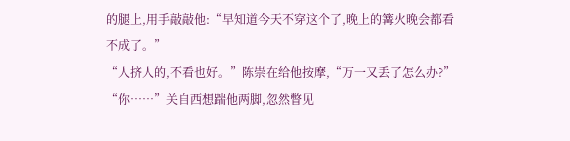的腿上,用手敲敲他:“早知道今天不穿这个了,晚上的篝火晚会都看不成了。”
“人挤人的,不看也好。”陈崇在给他按摩,“万一又丢了怎么办?”
“你……”关自西想踹他两脚,忽然瞥见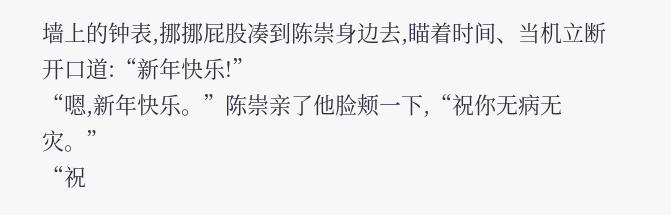墙上的钟表,挪挪屁股凑到陈崇身边去,瞄着时间、当机立断开口道:“新年快乐!”
“嗯,新年快乐。”陈崇亲了他脸颊一下,“祝你无病无灾。”
“祝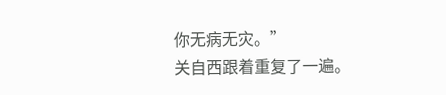你无病无灾。”
关自西跟着重复了一遍。